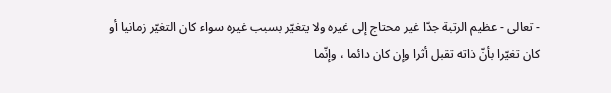- تعالى - عظيم الرتبة جدّا غير محتاج إلى غيره ولا يتغيّر بسبب غيره سواء كان التغيّر زمانيا أو كان تغيّرا بأنّ ذاته تقبل أثرا وإن كان دائما ، وإنّما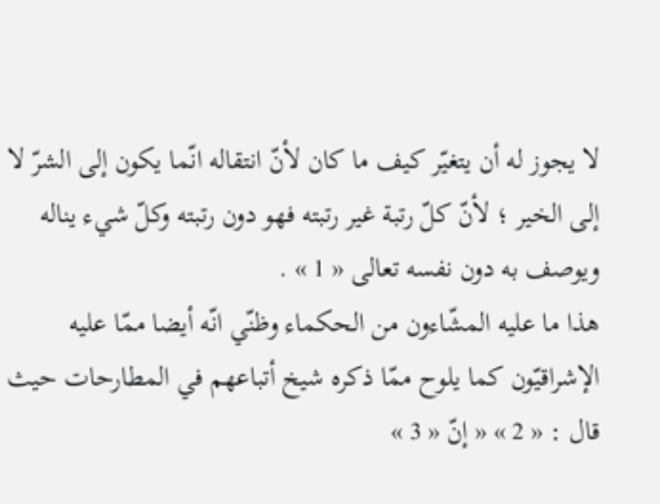لا يجوز له أن يتغيّر كيف ما كان لأنّ انتقاله انّما يكون إلى الشرّ لا إلى الخير ؛ لأنّ كلّ رتبة غير رتبته فهو دون رتبته وكلّ شيء يناله ويوصف به دون نفسه تعالى « 1 » .
هذا ما عليه المشّاءون من الحكماء وظنّي انّه أيضا ممّا عليه الإشراقيّون كما يلوح ممّا ذكره شيخ أتباعهم في المطارحات حيث قال : « 2 » « إنّ « 3 »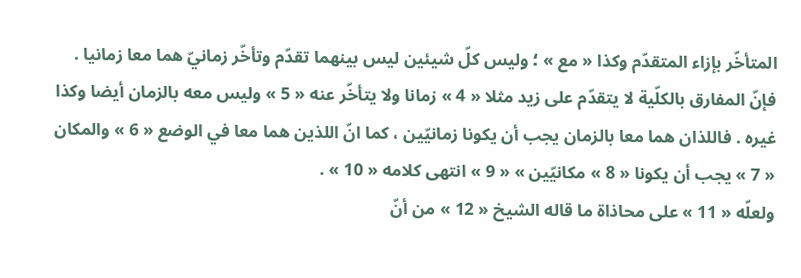المتأخّر بإزاء المتقدّم وكذا « مع » ؛ وليس كلّ شيئين ليس بينهما تقدّم وتأخّر زمانيّ هما معا زمانيا . فإنّ المفارق بالكلّية لا يتقدّم على زيد مثلا « 4 » زمانا ولا يتأخّر عنه « 5 » وليس معه بالزمان أيضا وكذا غيره . فاللذان هما معا بالزمان يجب أن يكونا زمانيّين ، كما انّ اللذين هما معا في الوضع « 6 » والمكان « 7 » يجب أن يكونا « 8 » مكانيّين » « 9 » انتهى كلامه « 10 » .
ولعلّه « 11 » على محاذاة ما قاله الشيخ « 12 » من أنّ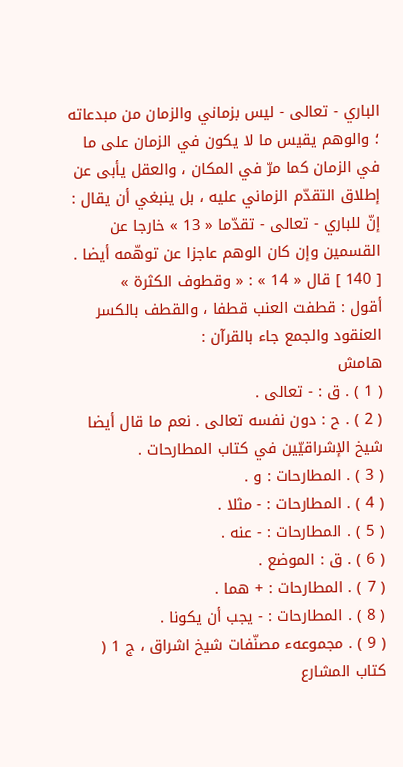الباري - تعالى - ليس بزماني والزمان من مبدعاته ؛ والوهم يقيس ما لا يكون في الزمان على ما في الزمان كما مرّ في المكان ، والعقل يأبى عن إطلاق التقدّم الزماني عليه ، بل ينبغي أن يقال : إنّ للباري - تعالى - تقدّما « 13 » خارجا عن القسمين وإن كان الوهم عاجزا عن توهّمه أيضا .
[ 140 ] قال « 14 » : « وقطوف الكثرة »
أقول : قطفت العنب قطفا ، والقطف بالكسر العنقود والجمع جاء بالقرآن :
هامش
( 1 ) . ق : - تعالى .
( 2 ) . ح : دون نفسه تعالى . نعم ما قال أيضا شيخ الإشراقيّين في كتاب المطارحات .
( 3 ) . المطارحات : و .
( 4 ) . المطارحات : - مثلا .
( 5 ) . المطارحات : - عنه .
( 6 ) . ق : الموضع .
( 7 ) . المطارحات : + هما .
( 8 ) . المطارحات : - يجب أن يكونا .
( 9 ) . مجموعهء مصنّفات شيخ اشراق ، ج 1 ( كتاب المشارع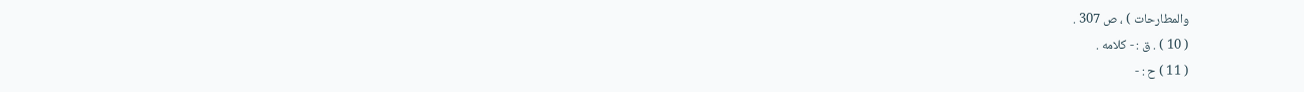والمطارحات ) ، ص 307 .
( 10 ) . ق : - كلامه .
( 11 ) ح : -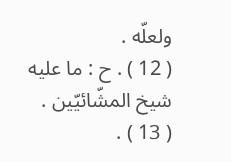ولعلّه .
( 12 ) . ح : ما عليه شيخ المشّائيّين .
( 13 ) .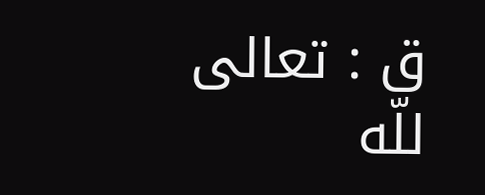ق : تعالى للّه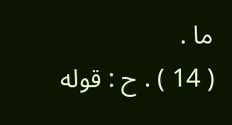ما .
( 14 ) . ح : قوله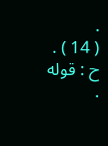.
( 14 ) . ح : قوله .